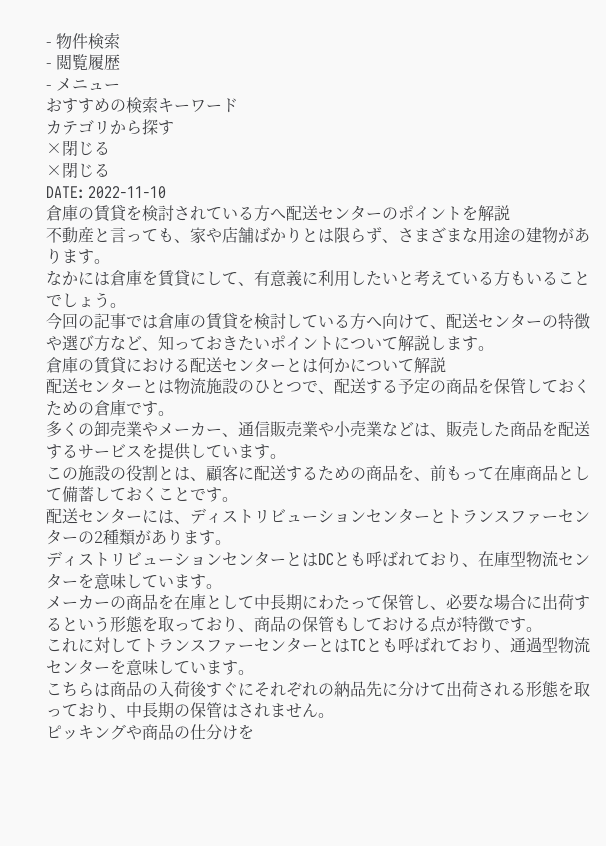- 物件検索
- 閲覧履歴
- メニュー
おすすめの検索キーワード
カテゴリから探す
×閉じる
×閉じる
DATE: 2022-11-10
倉庫の賃貸を検討されている方へ配送センターのポイントを解説
不動産と言っても、家や店舗ばかりとは限らず、さまざまな用途の建物があります。
なかには倉庫を賃貸にして、有意義に利用したいと考えている方もいることでしょう。
今回の記事では倉庫の賃貸を検討している方へ向けて、配送センターの特徴や選び方など、知っておきたいポイントについて解説します。
倉庫の賃貸における配送センターとは何かについて解説
配送センターとは物流施設のひとつで、配送する予定の商品を保管しておくための倉庫です。
多くの卸売業やメーカー、通信販売業や小売業などは、販売した商品を配送するサービスを提供しています。
この施設の役割とは、顧客に配送するための商品を、前もって在庫商品として備蓄しておくことです。
配送センターには、ディストリビューションセンターとトランスファーセンターの2種類があります。
ディストリビューションセンターとはDCとも呼ばれており、在庫型物流センターを意味しています。
メーカーの商品を在庫として中長期にわたって保管し、必要な場合に出荷するという形態を取っており、商品の保管もしておける点が特徴です。
これに対してトランスファーセンターとはTCとも呼ばれており、通過型物流センターを意味しています。
こちらは商品の入荷後すぐにそれぞれの納品先に分けて出荷される形態を取っており、中長期の保管はされません。
ピッキングや商品の仕分けを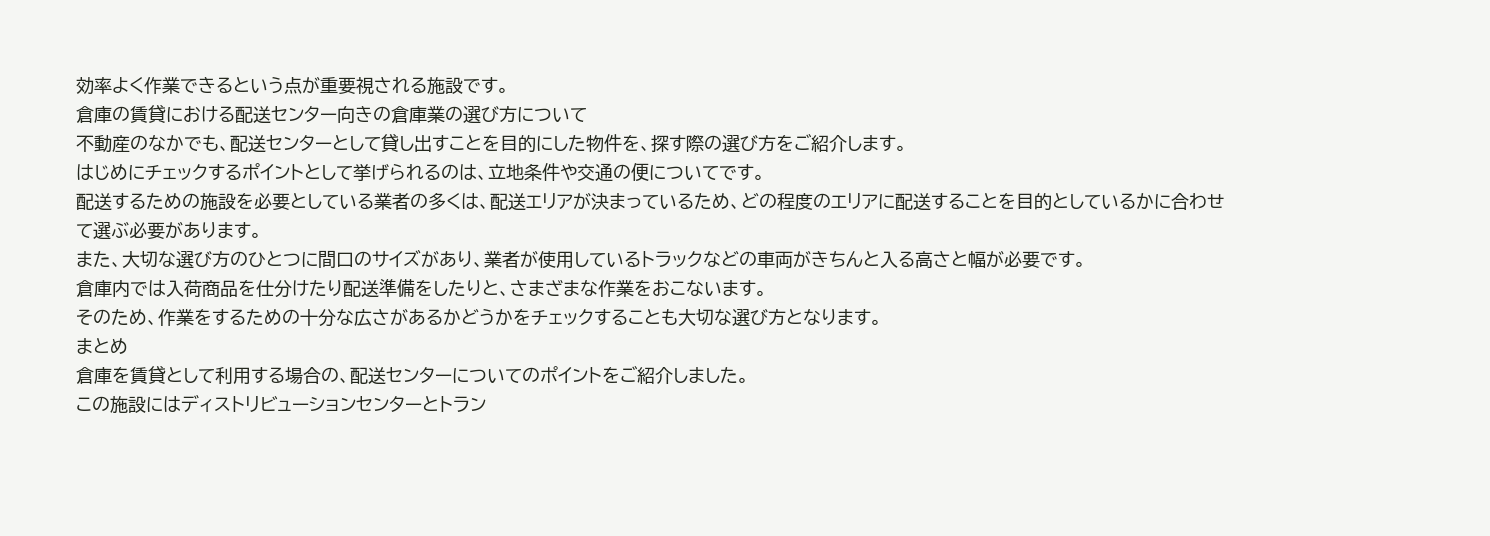効率よく作業できるという点が重要視される施設です。
倉庫の賃貸における配送センター向きの倉庫業の選び方について
不動産のなかでも、配送センターとして貸し出すことを目的にした物件を、探す際の選び方をご紹介します。
はじめにチェックするポイントとして挙げられるのは、立地条件や交通の便についてです。
配送するための施設を必要としている業者の多くは、配送エリアが決まっているため、どの程度のエリアに配送することを目的としているかに合わせて選ぶ必要があります。
また、大切な選び方のひとつに間口のサイズがあり、業者が使用しているトラックなどの車両がきちんと入る高さと幅が必要です。
倉庫内では入荷商品を仕分けたり配送準備をしたりと、さまざまな作業をおこないます。
そのため、作業をするための十分な広さがあるかどうかをチェックすることも大切な選び方となります。
まとめ
倉庫を賃貸として利用する場合の、配送センターについてのポイントをご紹介しました。
この施設にはディストリビューションセンターとトラン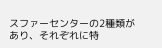スファーセンターの2種類があり、それぞれに特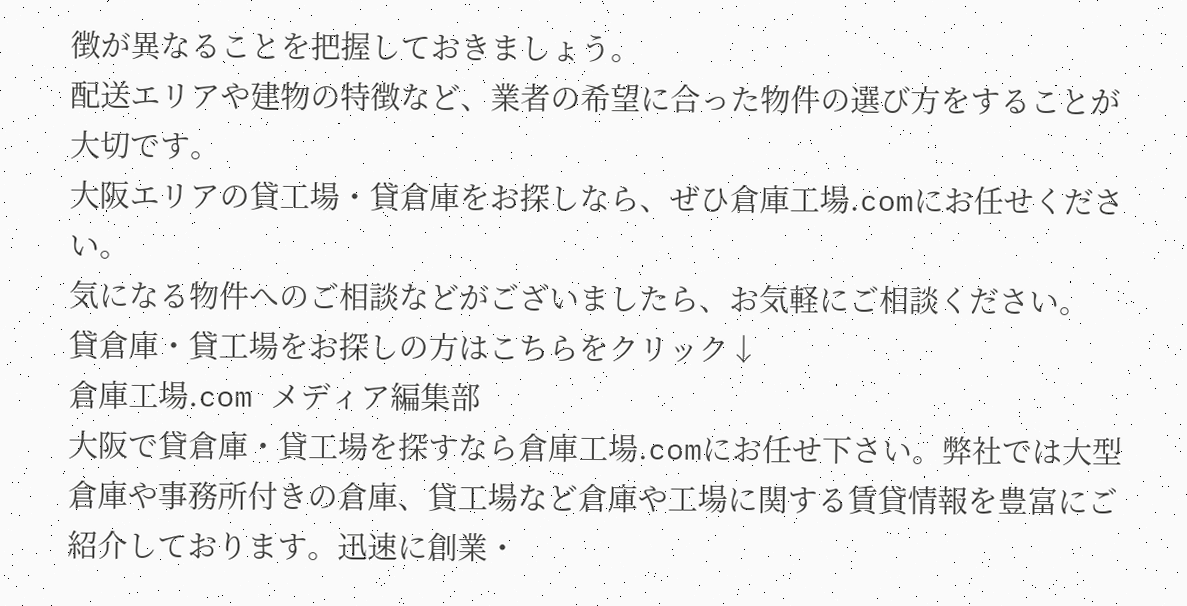徴が異なることを把握しておきましょう。
配送エリアや建物の特徴など、業者の希望に合った物件の選び方をすることが大切です。
大阪エリアの貸工場・貸倉庫をお探しなら、ぜひ倉庫工場.comにお任せください。
気になる物件へのご相談などがございましたら、お気軽にご相談ください。
貸倉庫・貸工場をお探しの方はこちらをクリック↓
倉庫工場.com メディア編集部
大阪で貸倉庫・貸工場を探すなら倉庫工場.comにお任せ下さい。弊社では大型倉庫や事務所付きの倉庫、貸工場など倉庫や工場に関する賃貸情報を豊富にご紹介しております。迅速に創業・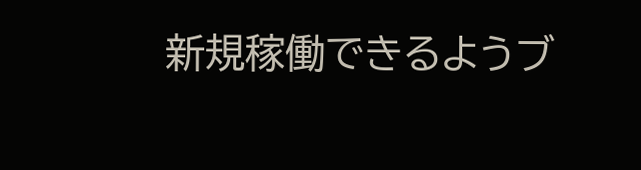新規稼働できるようブ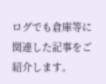ログでも倉庫等に関連した記事をご紹介します。